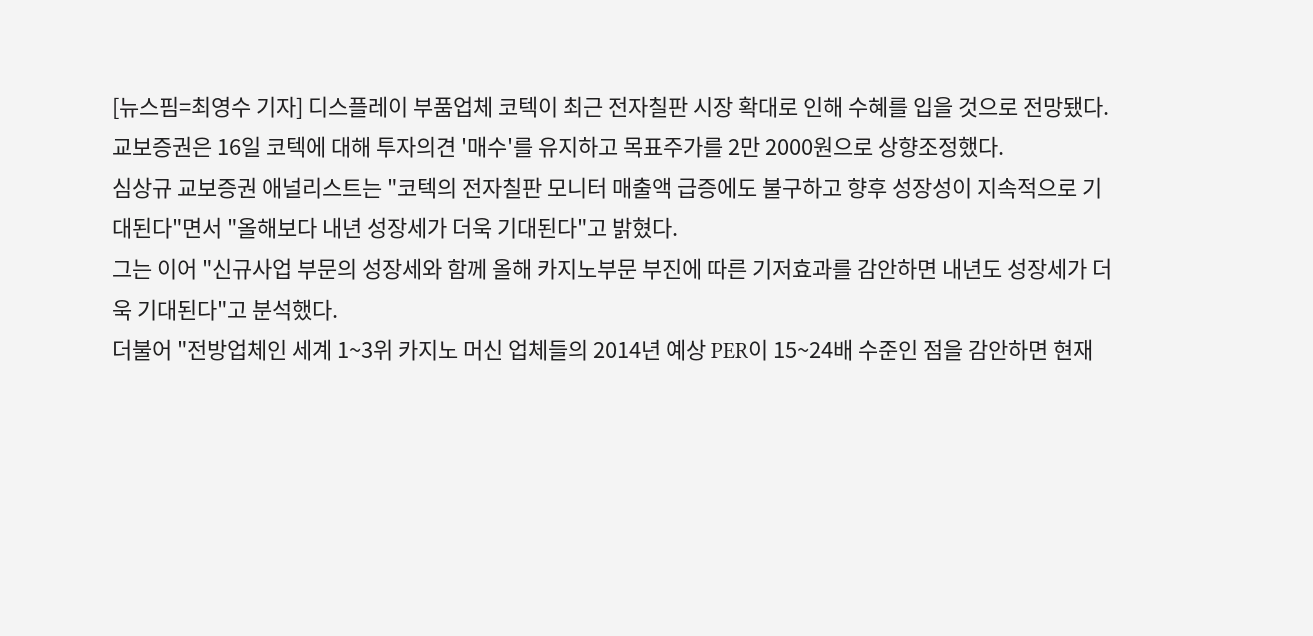[뉴스핌=최영수 기자] 디스플레이 부품업체 코텍이 최근 전자칠판 시장 확대로 인해 수혜를 입을 것으로 전망됐다.
교보증권은 16일 코텍에 대해 투자의견 '매수'를 유지하고 목표주가를 2만 2000원으로 상향조정했다.
심상규 교보증권 애널리스트는 "코텍의 전자칠판 모니터 매출액 급증에도 불구하고 향후 성장성이 지속적으로 기대된다"면서 "올해보다 내년 성장세가 더욱 기대된다"고 밝혔다.
그는 이어 "신규사업 부문의 성장세와 함께 올해 카지노부문 부진에 따른 기저효과를 감안하면 내년도 성장세가 더욱 기대된다"고 분석했다.
더불어 "전방업체인 세계 1~3위 카지노 머신 업체들의 2014년 예상 PER이 15~24배 수준인 점을 감안하면 현재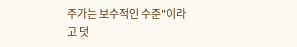주가는 보수적인 수준"이라고 덧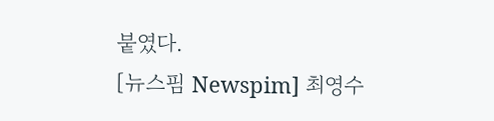붙였다.
[뉴스핌 Newspim] 최영수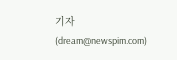기자 (dream@newspim.com)